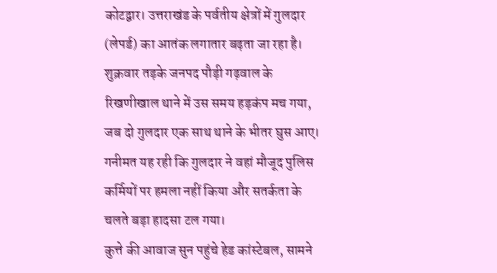कोटद्वार। उत्तराखंड के पर्वतीय क्षेत्रों में गुलदार (लेपर्ड) का आतंक लगातार बढ़ता जा रहा है। शुक्रवार तड़के जनपद पौड़ी गढ़वाल के रिखणीखाल थाने में उस समय हड़कंप मच गया, जब दो गुलदार एक साथ थाने के भीतर घुस आए। गनीमत यह रही कि गुलदार ने वहां मौजूद पुलिस कर्मियों पर हमला नहीं किया और सतर्कता के चलते बड़ा हादसा टल गया।
कुत्ते की आवाज सुन पहुंचे हेड कांस्टेबल, सामने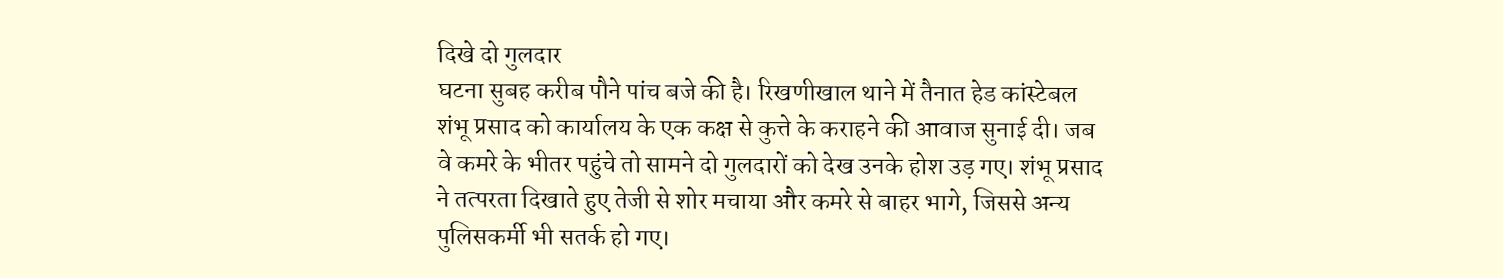दिखे दो गुलदार
घटना सुबह करीब पौने पांच बजे की है। रिखणीखाल थाने में तैनात हेड कांस्टेबल शंभू प्रसाद को कार्यालय के एक कक्ष से कुत्ते के कराहने की आवाज सुनाई दी। जब वे कमरे के भीतर पहुंचे तो सामने दो गुलदारों को देख उनके होश उड़ गए। शंभू प्रसाद ने तत्परता दिखाते हुए तेजी से शोर मचाया और कमरे से बाहर भागे, जिससे अन्य पुलिसकर्मी भी सतर्क हो गए।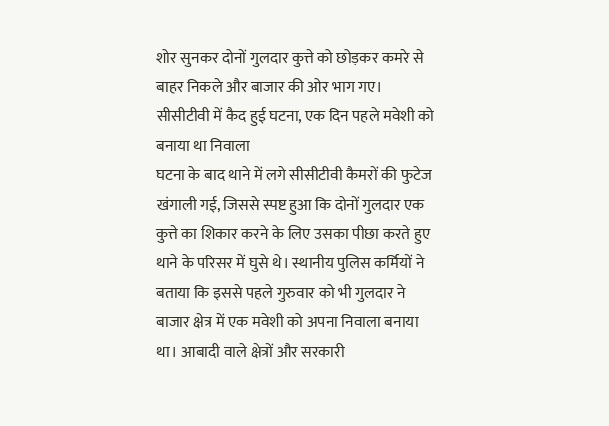शोर सुनकर दोनों गुलदार कुत्ते को छोड़कर कमरे से बाहर निकले और बाजार की ओर भाग गए।
सीसीटीवी में कैद हुई घटना, एक दिन पहले मवेशी को बनाया था निवाला
घटना के बाद थाने में लगे सीसीटीवी कैमरों की फुटेज खंगाली गई, जिससे स्पष्ट हुआ कि दोनों गुलदार एक कुत्ते का शिकार करने के लिए उसका पीछा करते हुए थाने के परिसर में घुसे थे। स्थानीय पुलिस कर्मियों ने बताया कि इससे पहले गुरुवार को भी गुलदार ने बाजार क्षेत्र में एक मवेशी को अपना निवाला बनाया था। आबादी वाले क्षेत्रों और सरकारी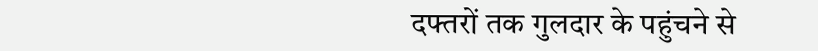दफ्तरों तक गुलदार के पहुंचने से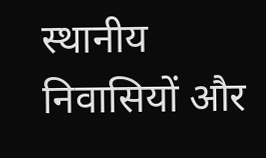स्थानीय निवासियों और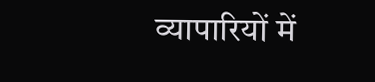व्यापारियों में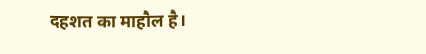दहशत का माहौल है।